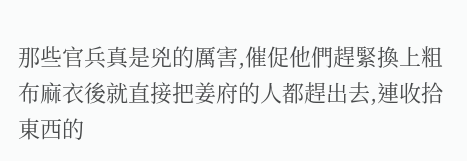那些官兵真是兇的厲害,催促他們趕緊換上粗布麻衣後就直接把姜府的人都趕出去,連收拾東西的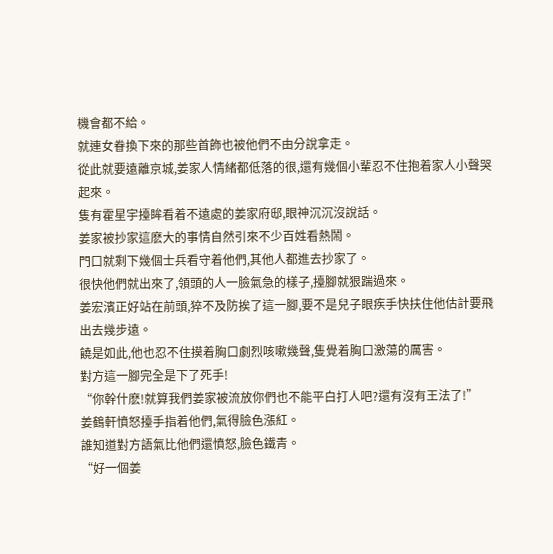機會都不給。
就連女眷換下來的那些首飾也被他們不由分說拿走。
從此就要遠離京城,姜家人情緒都低落的很,還有幾個小輩忍不住抱着家人小聲哭起來。
隻有霍星宇擡眸看着不遠處的姜家府邸,眼神沉沉沒說話。
姜家被抄家這麽大的事情自然引來不少百姓看熱鬧。
門口就剩下幾個士兵看守着他們,其他人都進去抄家了。
很快他們就出來了,領頭的人一臉氣急的樣子,擡腳就狠踹過來。
姜宏濱正好站在前頭,猝不及防挨了這一腳,要不是兒子眼疾手快扶住他估計要飛出去幾步遠。
饒是如此,他也忍不住摸着胸口劇烈咳嗽幾聲,隻覺着胸口激蕩的厲害。
對方這一腳完全是下了死手!
“你幹什麽!就算我們姜家被流放你們也不能平白打人吧?還有沒有王法了!”
姜鶴軒憤怒擡手指着他們,氣得臉色漲紅。
誰知道對方語氣比他們還憤怒,臉色鐵青。
“好一個姜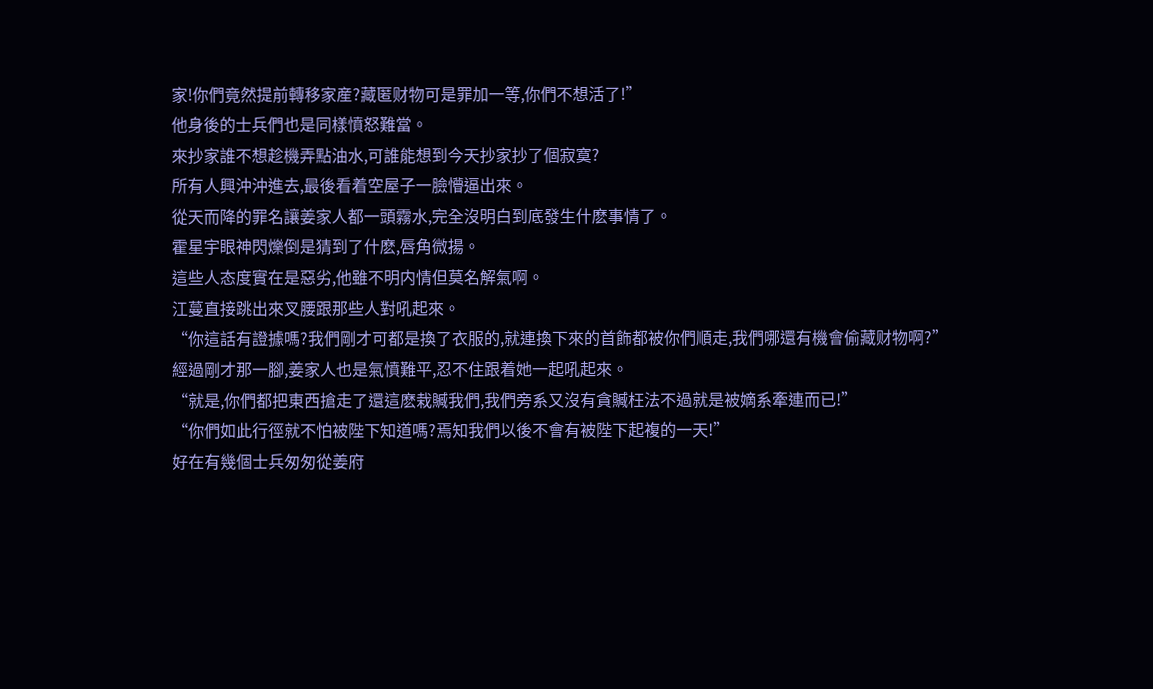家!你們竟然提前轉移家産?藏匿财物可是罪加一等,你們不想活了!”
他身後的士兵們也是同樣憤怒難當。
來抄家誰不想趁機弄點油水,可誰能想到今天抄家抄了個寂寞?
所有人興沖沖進去,最後看着空屋子一臉懵逼出來。
從天而降的罪名讓姜家人都一頭霧水,完全沒明白到底發生什麽事情了。
霍星宇眼神閃爍倒是猜到了什麽,唇角微揚。
這些人态度實在是惡劣,他雖不明内情但莫名解氣啊。
江蔓直接跳出來叉腰跟那些人對吼起來。
“你這話有證據嗎?我們剛才可都是換了衣服的,就連換下來的首飾都被你們順走,我們哪還有機會偷藏财物啊?”
經過剛才那一腳,姜家人也是氣憤難平,忍不住跟着她一起吼起來。
“就是,你們都把東西搶走了還這麽栽贓我們,我們旁系又沒有貪贓枉法不過就是被嫡系牽連而已!”
“你們如此行徑就不怕被陛下知道嗎?焉知我們以後不會有被陛下起複的一天!”
好在有幾個士兵匆匆從姜府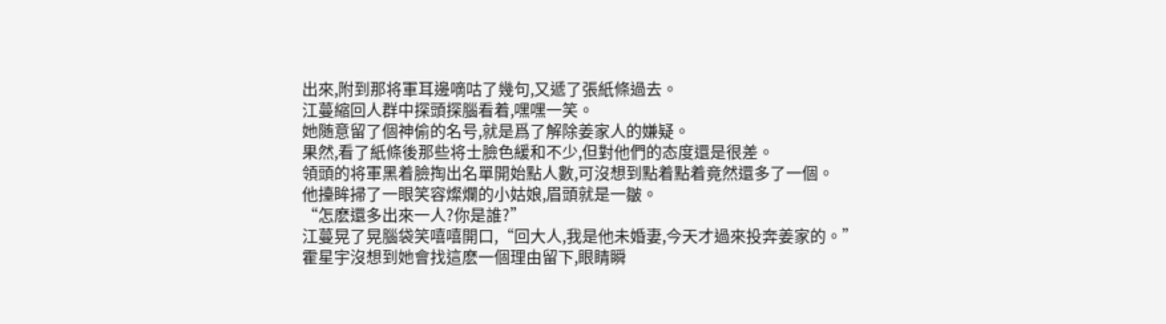出來,附到那将軍耳邊嘀咕了幾句,又遞了張紙條過去。
江蔓縮回人群中探頭探腦看着,嘿嘿一笑。
她随意留了個神偷的名号,就是爲了解除姜家人的嫌疑。
果然,看了紙條後那些将士臉色緩和不少,但對他們的态度還是很差。
領頭的将軍黑着臉掏出名單開始點人數,可沒想到點着點着竟然還多了一個。
他擡眸掃了一眼笑容燦爛的小姑娘,眉頭就是一皺。
“怎麽還多出來一人?你是誰?”
江蔓晃了晃腦袋笑嘻嘻開口,“回大人,我是他未婚妻,今天才過來投奔姜家的。”
霍星宇沒想到她會找這麽一個理由留下,眼睛瞬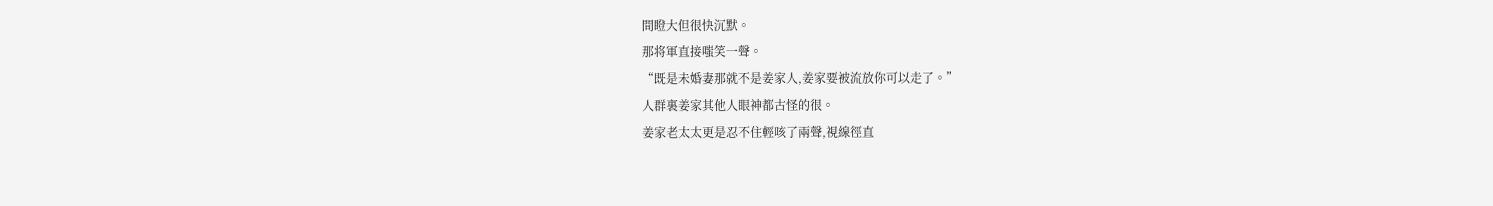間瞪大但很快沉默。
那将軍直接嗤笑一聲。
“既是未婚妻那就不是姜家人,姜家要被流放你可以走了。”
人群裏姜家其他人眼神都古怪的很。
姜家老太太更是忍不住輕咳了兩聲,視線徑直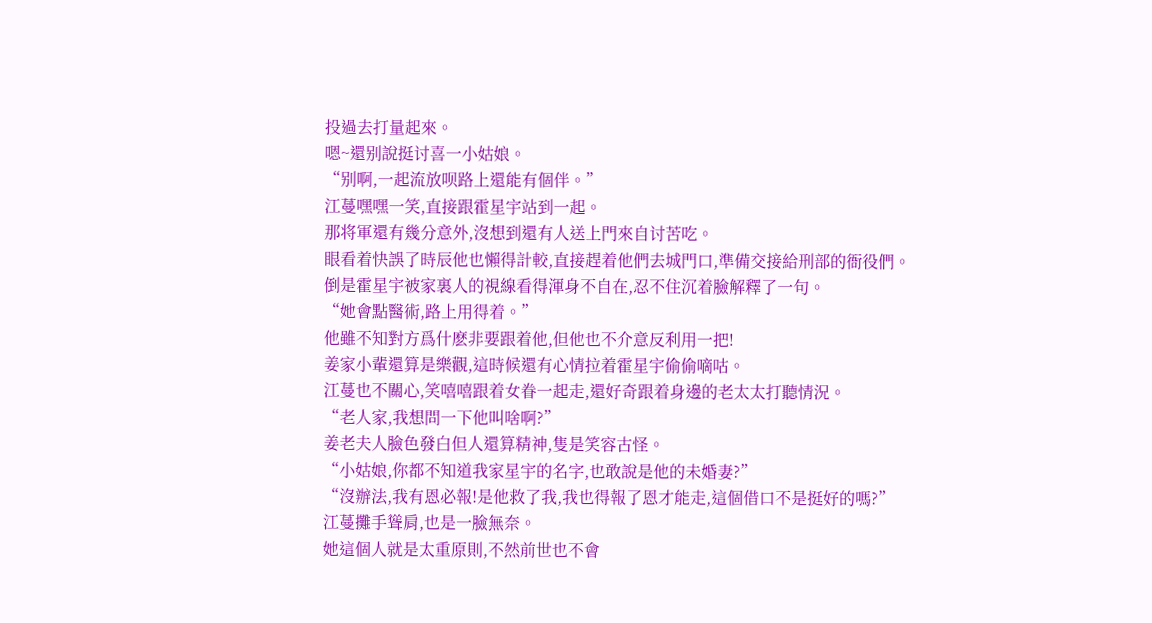投過去打量起來。
嗯~還别說挺讨喜一小姑娘。
“别啊,一起流放呗路上還能有個伴。”
江蔓嘿嘿一笑,直接跟霍星宇站到一起。
那将軍還有幾分意外,沒想到還有人送上門來自讨苦吃。
眼看着快誤了時辰他也懶得計較,直接趕着他們去城門口,準備交接給刑部的衙役們。
倒是霍星宇被家裏人的視線看得渾身不自在,忍不住沉着臉解釋了一句。
“她會點醫術,路上用得着。”
他雖不知對方爲什麽非要跟着他,但他也不介意反利用一把!
姜家小輩還算是樂觀,這時候還有心情拉着霍星宇偷偷嘀咕。
江蔓也不關心,笑嘻嘻跟着女眷一起走,還好奇跟着身邊的老太太打聽情況。
“老人家,我想問一下他叫啥啊?”
姜老夫人臉色發白但人還算精神,隻是笑容古怪。
“小姑娘,你都不知道我家星宇的名字,也敢說是他的未婚妻?”
“沒辦法,我有恩必報!是他救了我,我也得報了恩才能走,這個借口不是挺好的嗎?”
江蔓攤手聳肩,也是一臉無奈。
她這個人就是太重原則,不然前世也不會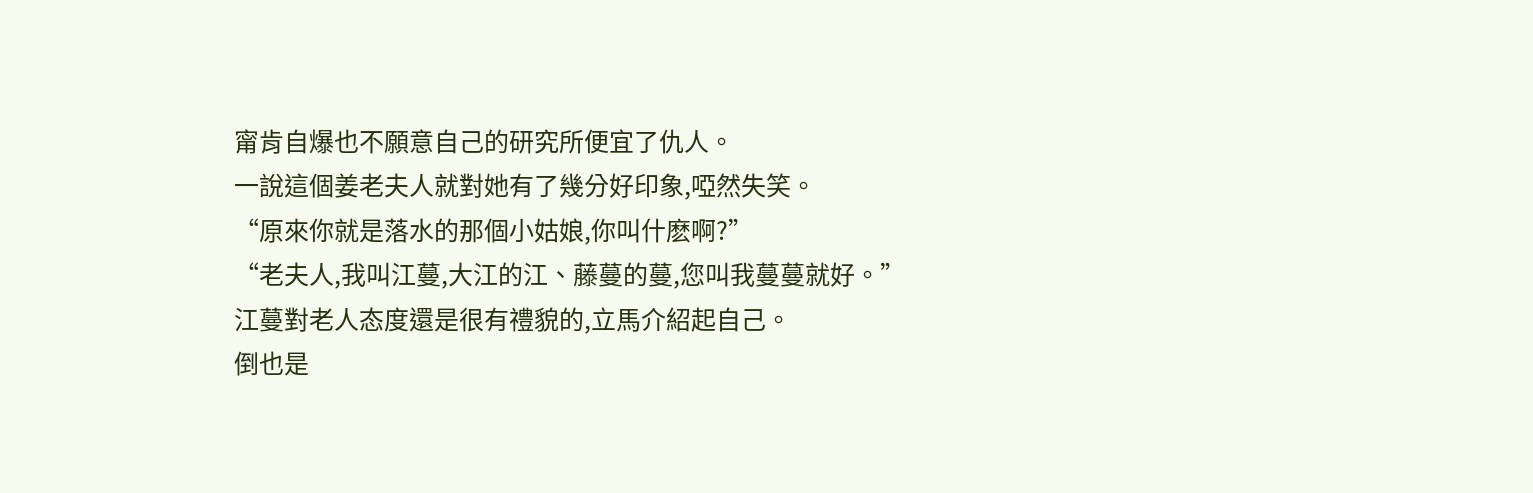甯肯自爆也不願意自己的研究所便宜了仇人。
一說這個姜老夫人就對她有了幾分好印象,啞然失笑。
“原來你就是落水的那個小姑娘,你叫什麽啊?”
“老夫人,我叫江蔓,大江的江、藤蔓的蔓,您叫我蔓蔓就好。”
江蔓對老人态度還是很有禮貌的,立馬介紹起自己。
倒也是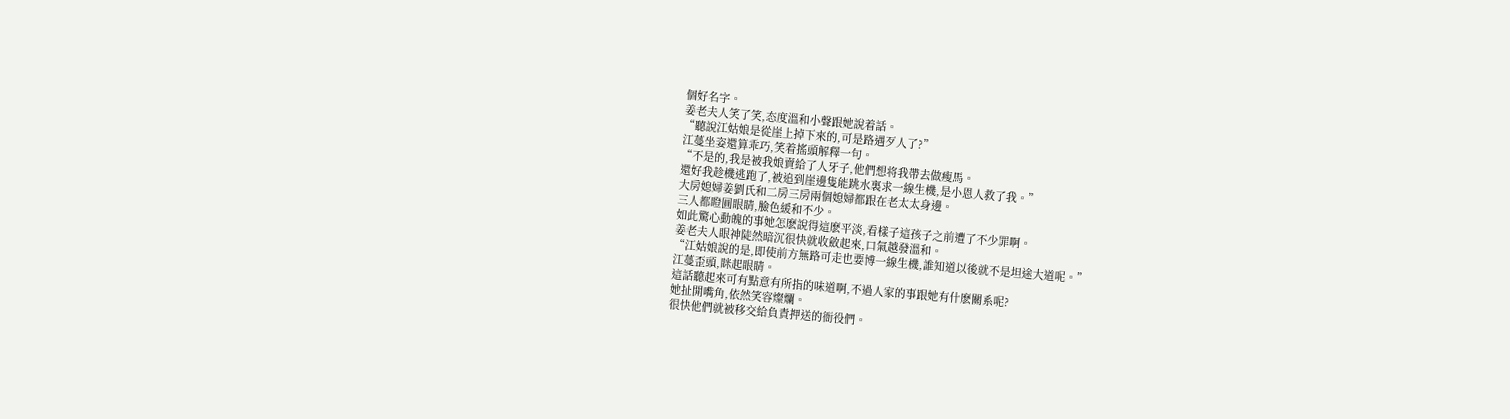個好名字。
姜老夫人笑了笑,态度溫和小聲跟她說着話。
“聽說江姑娘是從崖上掉下來的,可是路遇歹人了?”
江蔓坐姿還算乖巧,笑着搖頭解釋一句。
“不是的,我是被我娘賣給了人牙子,他們想将我帶去做瘦馬。
還好我趁機逃跑了,被追到崖邊隻能跳水裏求一線生機,是小恩人救了我。”
大房媳婦姜劉氏和二房三房兩個媳婦都跟在老太太身邊。
三人都瞪圓眼睛,臉色緩和不少。
如此驚心動魄的事她怎麽說得這麽平淡,看樣子這孩子之前遭了不少罪啊。
姜老夫人眼神陡然暗沉很快就收斂起來,口氣越發溫和。
“江姑娘說的是,即使前方無路可走也要博一線生機,誰知道以後就不是坦途大道呢。”
江蔓歪頭,眯起眼睛。
這話聽起來可有點意有所指的味道啊,不過人家的事跟她有什麽關系呢?
她扯開嘴角,依然笑容燦爛。
很快他們就被移交給負責押送的衙役們。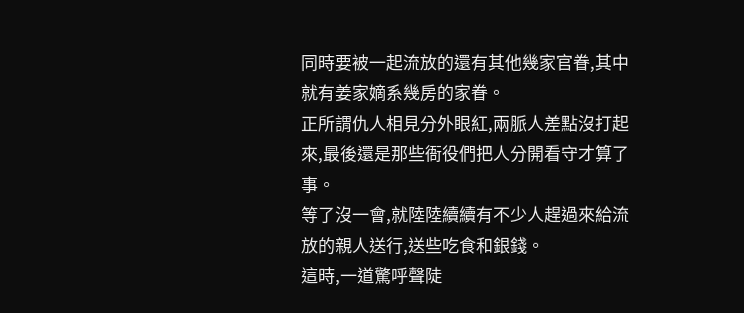同時要被一起流放的還有其他幾家官眷,其中就有姜家嫡系幾房的家眷。
正所謂仇人相見分外眼紅,兩脈人差點沒打起來,最後還是那些衙役們把人分開看守才算了事。
等了沒一會,就陸陸續續有不少人趕過來給流放的親人送行,送些吃食和銀錢。
這時,一道驚呼聲陡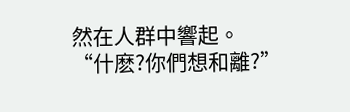然在人群中響起。
“什麽?你們想和離?”